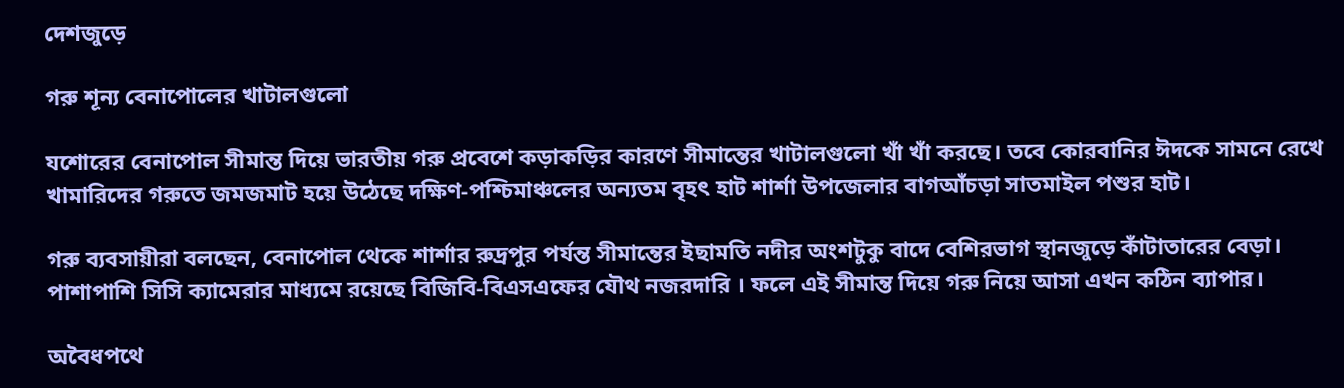দেশজুড়ে

গরু শূন্য বেনাপোলের খাটালগুলো

যশোরের বেনাপোল সীমান্ত দিয়ে ভারতীয় গরু প্রবেশে কড়াকড়ির কারণে সীমান্তের খাটালগুলো খাঁ খাঁ করছে। তবে কোরবানির ঈদকে সামনে রেখে খামারিদের গরুতে জমজমাট হয়ে উঠেছে দক্ষিণ-পশ্চিমাঞ্চলের অন্যতম বৃহৎ হাট শার্শা উপজেলার বাগআঁচড়া সাতমাইল পশুর হাট।

গরু ব্যবসায়ীরা বলছেন, বেনাপোল থেকে শার্শার রুদ্রপুর পর্যন্ত সীমান্তের ইছামতি নদীর অংশটুকু বাদে বেশিরভাগ স্থানজুড়ে কাঁটাতারের বেড়া। পাশাপাশি সিসি ক্যামেরার মাধ্যমে রয়েছে বিজিবি-বিএসএফের যৌথ নজরদারি । ফলে এই সীমান্ত দিয়ে গরু নিয়ে আসা এখন কঠিন ব্যাপার।

অবৈধপথে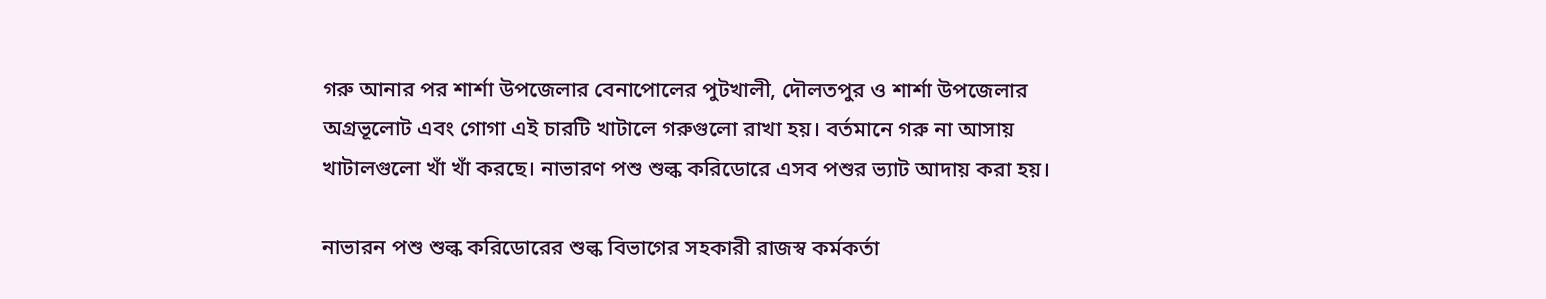গরু আনার পর শার্শা উপজেলার বেনাপোলের পুটখালী, দৌলতপুর ও শার্শা উপজেলার অগ্রভূলোট এবং গোগা এই চারটি খাটালে গরুগুলো রাখা হয়। বর্তমানে গরু না আসায় খাটালগুলো খাঁ খাঁ করছে। নাভারণ পশু শুল্ক করিডোরে এসব পশুর ভ্যাট আদায় করা হয়।

নাভারন পশু শুল্ক করিডোরের শুল্ক বিভাগের সহকারী রাজস্ব কর্মকর্তা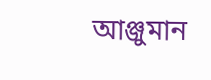আঞ্জুমান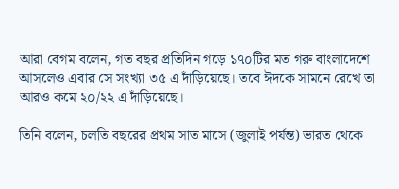আরা বেগম বলেন, গত বছর প্রতিদিন গড়ে ১৭০টির মত গরু বাংলাদেশে আসলেও এবার সে সংখ্যা ৩৫ এ দাঁড়িয়েছে। তবে ঈদকে সামনে রেখে তা আরও কমে ২০/২২ এ দাঁড়িয়েছে।

তিনি বলেন, চলতি বছরের প্রথম সাত মাসে (জুলাই পর্যন্ত) ভারত থেকে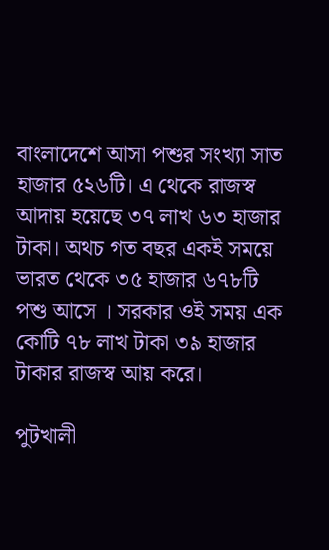বাংলাদেশে আসা পশুর সংখ্যা সাত হাজার ৫২৬টি। এ থেকে রাজস্ব আদায় হয়েছে ৩৭ লাখ ৬৩ হাজার টাকা। অথচ গত বছর একই সময়ে ভারত থেকে ৩৫ হাজার ৬৭৮টি পশু আসে । সরকার ওই সময় এক কোটি ৭৮ লাখ টাকা ৩৯ হাজার টাকার রাজস্ব আয় করে।

পুটখালী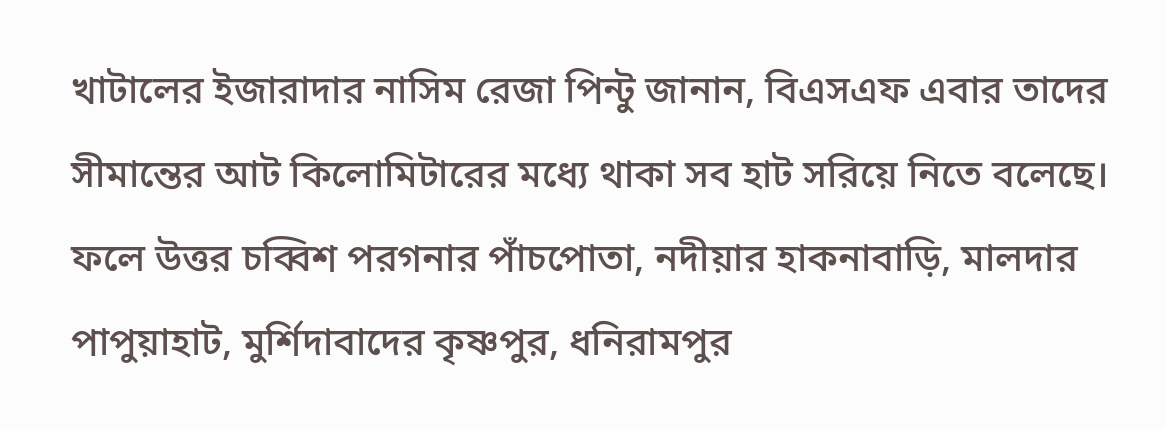খাটালের ইজারাদার নাসিম রেজা পিন্টু জানান, বিএসএফ এবার তাদের সীমান্তের আট কিলোমিটারের মধ্যে থাকা সব হাট সরিয়ে নিতে বলেছে। ফলে উত্তর চব্বিশ পরগনার পাঁচপোতা, নদীয়ার হাকনাবাড়ি, মালদার পাপুয়াহাট, মুর্শিদাবাদের কৃষ্ণপুর, ধনিরামপুর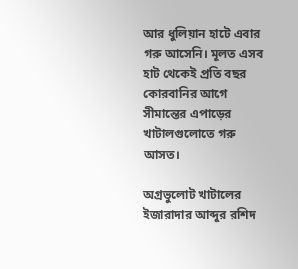আর ধুলিয়ান হাটে এবার গরু আসেনি। মূলত এসব হাট থেকেই প্রতি বছর কোরবানির আগে সীমান্তের এপাড়ের খাটালগুলোতে গরু আসত।

অগ্রভুলোট খাটালের ইজারাদার আব্দুর রশিদ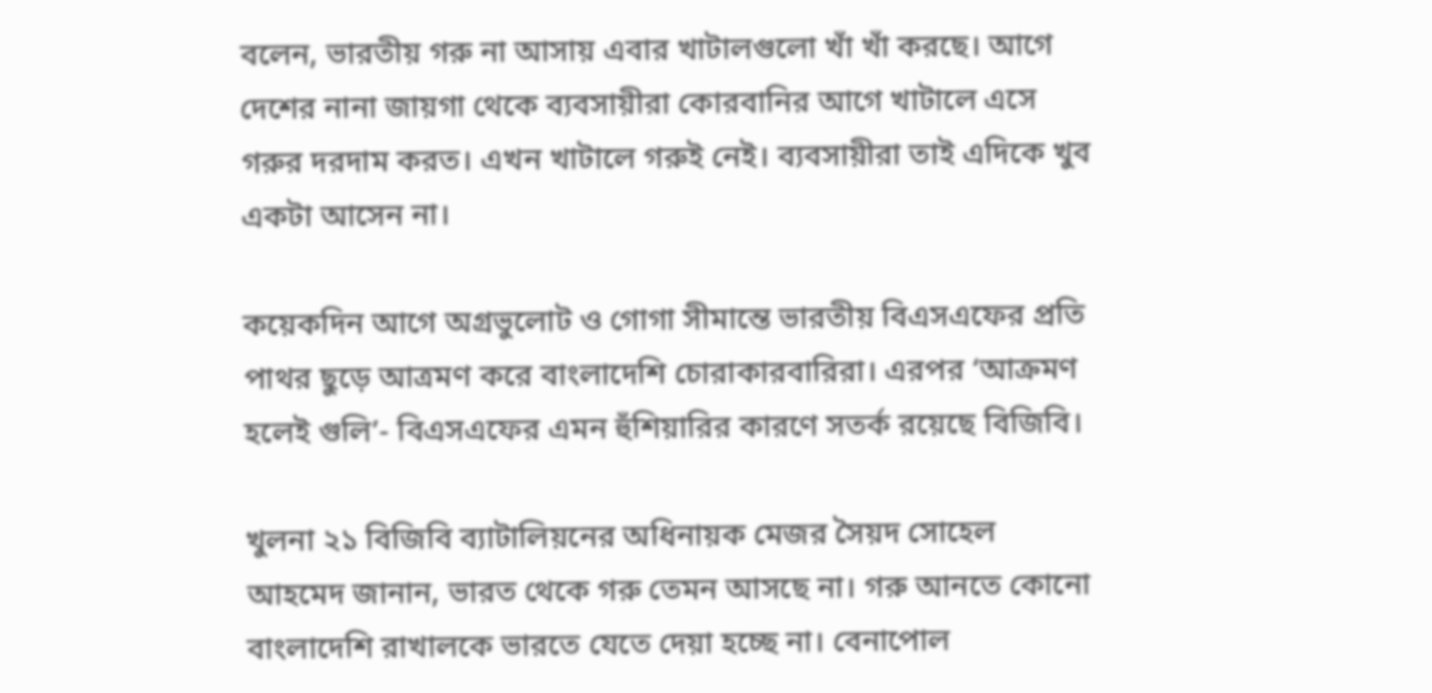বলেন, ভারতীয় গরু না আসায় এবার খাটালগুলো খাঁ খাঁ করছে। আগে দেশের নানা জায়গা থেকে ব্যবসায়ীরা কোরবানির আগে খাটালে এসে গরুর দরদাম করত। এখন খাটালে গরুই নেই। ব্যবসায়ীরা তাই এদিকে খুব একটা আসেন না।

কয়েকদিন আগে অগ্রভুলোট ও গোগা সীমান্তে ভারতীয় বিএসএফের প্রতি পাথর ছুড়ে আত্রমণ করে বাংলাদেশি চোরাকারবারিরা। এরপর ‘আক্রমণ হলেই গুলি’- বিএসএফের এমন হুঁশিয়ারির কারণে সতর্ক রয়েছে বিজিবি।

খুলনা ২১ বিজিবি ব্যাটালিয়নের অধিনায়ক মেজর সৈয়দ সোহেল আহমেদ জানান, ভারত থেকে গরু তেমন আসছে না। গরু আনতে কোনো বাংলাদেশি রাখালকে ভারতে যেতে দেয়া হচ্ছে না। বেনাপোল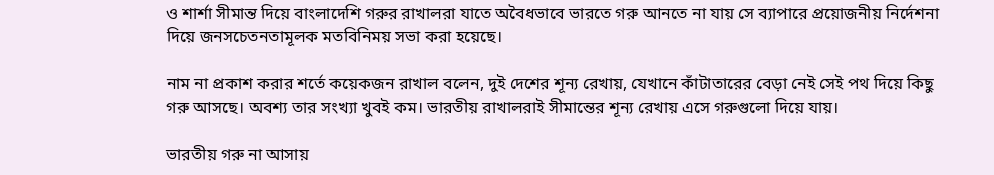ও শার্শা সীমান্ত দিয়ে বাংলাদেশি গরুর রাখালরা যাতে অবৈধভাবে ভারতে গরু আনতে না যায় সে ব্যাপারে প্রয়োজনীয় নির্দেশনা দিয়ে জনসচেতনতামূলক মতবিনিময় সভা করা হয়েছে।

নাম না প্রকাশ করার শর্তে কয়েকজন রাখাল বলেন, দুই দেশের শূন্য রেখায়, যেখানে কাঁটাতারের বেড়া নেই সেই পথ দিয়ে কিছু গরু আসছে। অবশ্য তার সংখ্যা খুবই কম। ভারতীয় রাখালরাই সীমান্তের শূন্য রেখায় এসে গরুগুলো দিয়ে যায়।

ভারতীয় গরু না আসায়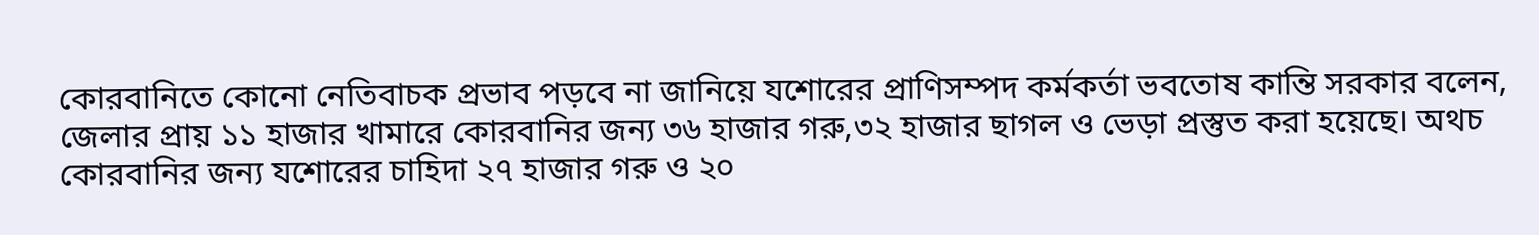কোরবানিতে কোনো নেতিবাচক প্রভাব পড়বে না জানিয়ে যশোরের প্রাণিসম্পদ কর্মকর্তা ভবতোষ কান্তি সরকার বলেন, জেলার প্রায় ১১ হাজার খামারে কোরবানির জন্য ৩৬ হাজার গরু,৩২ হাজার ছাগল ও ভেড়া প্রস্তুত করা হয়েছে। অথচ কোরবানির জন্য যশোরের চাহিদা ২৭ হাজার গরু ও ২০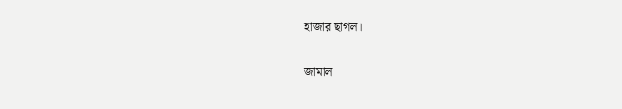হাজার ছাগল।

জামাল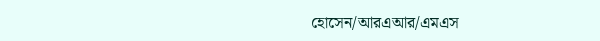হোসেন/আরএআর/এমএস